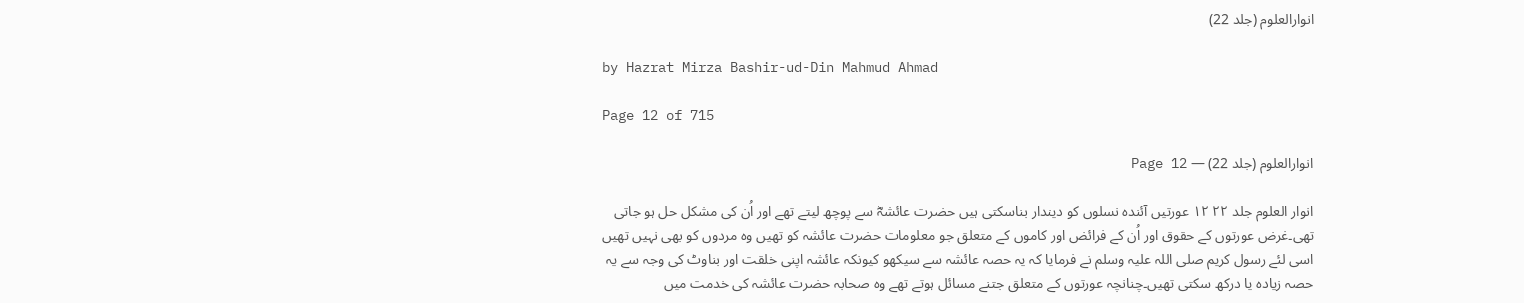انوارالعلوم (جلد 22)

by Hazrat Mirza Bashir-ud-Din Mahmud Ahmad

Page 12 of 715

انوارالعلوم (جلد 22) — Page 12

انوار العلوم جلد ۲۲ ۱۲ عورتیں آئندہ نسلوں کو دیندار بناسکتی ہیں حضرت عائشہؓ سے پوچھ لیتے تھے اور اُن کی مشکل حل ہو جاتی تھی۔غرض عورتوں کے حقوق اور اُن کے فرائض اور کاموں کے متعلق جو معلومات حضرت عائشہ کو تھیں وہ مردوں کو بھی نہیں تھیں اسی لئے رسول کریم صلی اللہ علیہ وسلم نے فرمایا کہ یہ حصہ عائشہ سے سیکھو کیونکہ عائشہ اپنی خلقت اور بناوٹ کی وجہ سے یہ حصہ زیادہ یا درکھ سکتی تھیں۔چنانچہ عورتوں کے متعلق جتنے مسائل ہوتے تھے وہ صحابہ حضرت عائشہ کی خدمت میں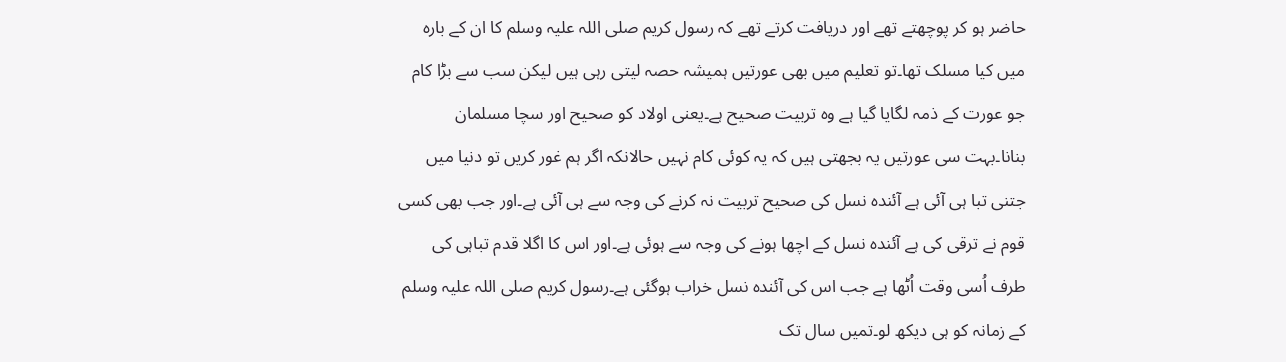حاضر ہو کر پوچھتے تھے اور دریافت کرتے تھے کہ رسول کریم صلی اللہ علیہ وسلم کا ان کے بارہ میں کیا مسلک تھا۔تو تعلیم میں بھی عورتیں ہمیشہ حصہ لیتی رہی ہیں لیکن سب سے بڑا کام جو عورت کے ذمہ لگایا گیا ہے وہ تربیت صحیح ہے۔یعنی اولاد کو صحیح اور سچا مسلمان بنانا۔بہت سی عورتیں یہ بجھتی ہیں کہ یہ کوئی کام نہیں حالانکہ اگر ہم غور کریں تو دنیا میں جتنی تبا ہی آئی ہے آئندہ نسل کی صحیح تربیت نہ کرنے کی وجہ سے ہی آئی ہے۔اور جب بھی کسی قوم نے ترقی کی ہے آئندہ نسل کے اچھا ہونے کی وجہ سے ہوئی ہے۔اور اس کا اگلا قدم تباہی کی طرف اُسی وقت اُٹھا ہے جب اس کی آئندہ نسل خراب ہوگئی ہے۔رسول کریم صلی اللہ علیہ وسلم کے زمانہ کو ہی دیکھ لو۔تمیں سال تک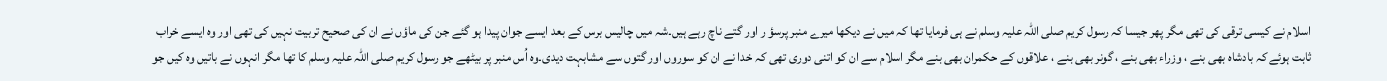اسلام نے کیسی ترقی کی تھی مگر پھر جیسا کہ رسول کریم صلی اللہ علیہ وسلم نے ہی فرمایا تھا کہ میں نے دیکھا میرے منبر پرسؤ ر اور گتے ناچ رہے ہیں۔شہ میں چالیس برس کے بعد ایسے جوان پیدا ہو گئے جن کی ماؤں نے ان کی صحیح تربیت نہیں کی تھی اور وہ ایسے خراب ثابت ہوئے کہ بادشاہ بھی بنے ، وزراء بھی بنے ، گونر بھی بنے ، علاقوں کے حکمران بھی بنے مگر اسلام سے ان کو اتنی دوری تھی کہ خدا نے ان کو سوروں اور گتوں سے مشابہت دیدی۔وہ اُس منبر پر بیٹھے جو رسول کریم صلی اللہ علیہ وسلم کا تھا مگر انہوں نے باتیں وہ کیں جو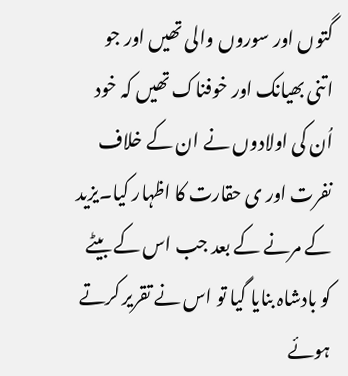گتوں اور سوروں والی تھیں اور جو اتنی بھیانک اور خوفناک تھیں کہ خود اُن کی اولادوں نے ان کے خلاف نفرت اور ی حقارت کا اظہار کیا۔یزید کے مرنے کے بعد جب اس کے بیٹے کو بادشاہ بنایا گیا تو اس نے تقریر کرتے ہوئے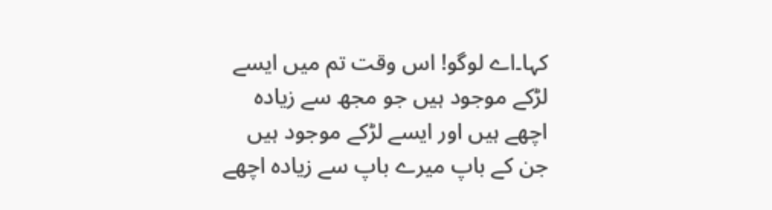کہا۔اے لوگو! اس وقت تم میں ایسے لڑکے موجود ہیں جو مجھ سے زیادہ اچھے ہیں اور ایسے لڑکے موجود ہیں جن کے باپ میرے باپ سے زیادہ اچھے